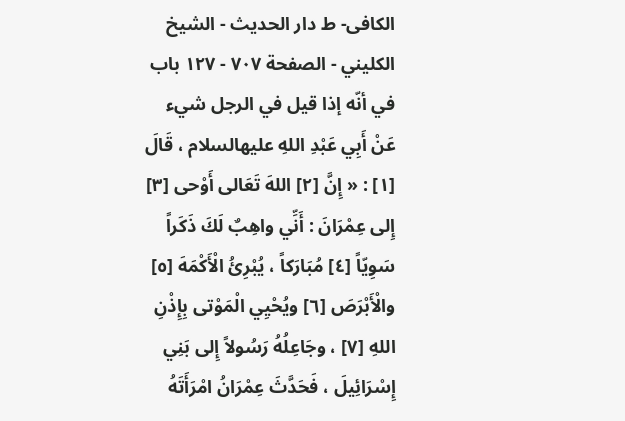الکافی- ط دار الحدیث - الشيخ الكليني - الصفحة ٧٠٧ - ١٢٧ باب في أنّه إذا قيل في الرجل شيء
عَنْ أَبِي عَبْدِ اللهِ عليهالسلام ، قَالَ [١] : « إِنَّ [٢] اللهَ تَعَالى أَوْحى [٣] إِلى عِمْرَانَ : أَنِّي واهِبٌ لَكَ ذَكَراً سَوِيّاً [٤] مُبَارَكاً ، يُبْرِئُ الْأَكْمَهَ [٥] والْأَبْرَصَ [٦] ويُحْيِي الْمَوْتى بِإِذْنِ اللهِ [٧] ، وجَاعِلُهُ رَسُولاً إِلى بَنِي إِسْرَائِيلَ ، فَحَدَّثَ عِمْرَانُ امْرَأَتَهُ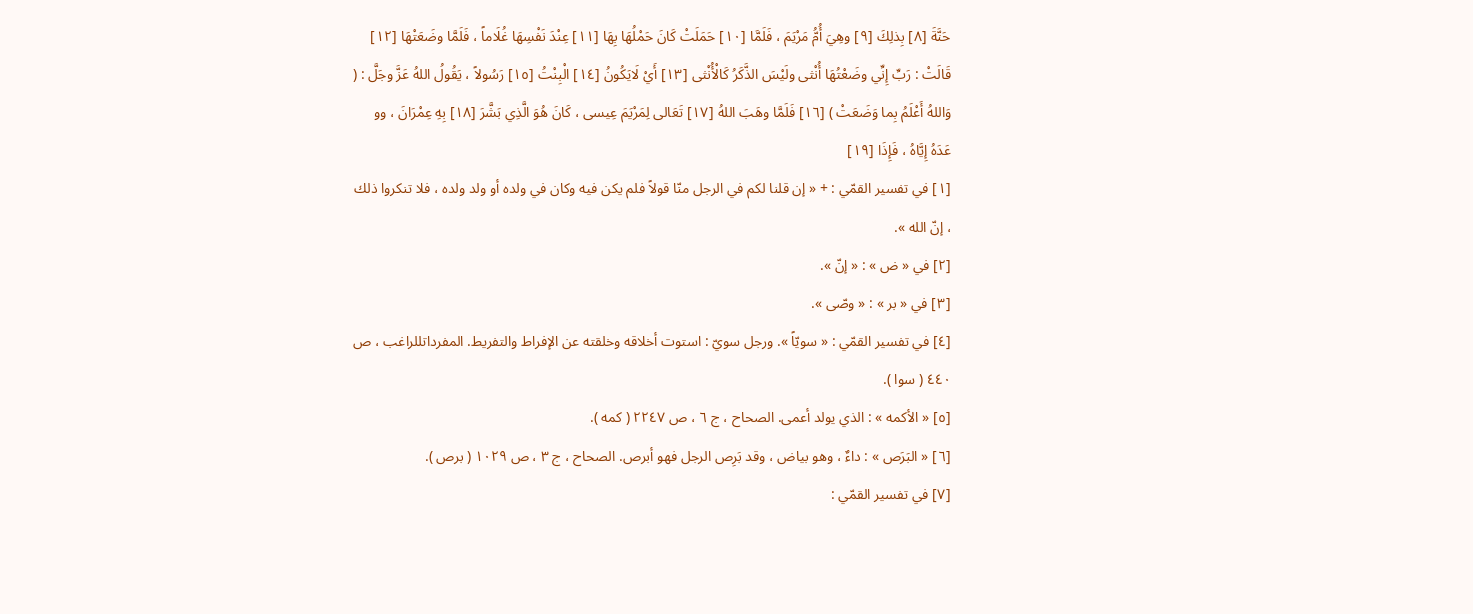حَنَّةَ [٨] بِذلِكَ [٩] وهِيَ أُمُّ مَرْيَمَ ، فَلَمَّا [١٠] حَمَلَتْ كَانَ حَمْلُهَا بِهَا [١١] عِنْدَ نَفْسِهَا غُلَاماً ، فَلَمَّا وضَعَتْهَا [١٢] قَالَتْ : رَبِّ إِنِّي وضَعْتُهَا أُنْثى ولَيْسَ الذَّكَرُ كَالْأُنْثى [١٣] أَيْ لَايَكُونُ [١٤] الْبِنْتُ [١٥] رَسُولاً ، يَقُولُ اللهُ عَزَّ وجَلَّ : ( وَاللهُ أَعْلَمُ بِما وَضَعَتْ ) [١٦] فَلَمَّا وهَبَ اللهُ [١٧] تَعَالى لِمَرْيَمَ عِيسى ، كَانَ هُوَ الَّذِي بَشَّرَ [١٨] بِهِ عِمْرَانَ ، وو عَدَهُ إِيَّاهُ ، فَإِذَا [١٩]
[١] في تفسير القمّي : + « إن قلنا لكم في الرجل منّا قولاً فلم يكن فيه وكان في ولده أو ولد ولده ، فلا تنكروا ذلك ، إنّ الله ».
[٢] في « ض » : « إنّ ».
[٣] في « بر » : « وصّى ».
[٤] في تفسير القمّي : « سويّاً ». ورجل سويّ : استوت أخلاقه وخلقته عن الإفراط والتفريط. المفرداتللراغب ، ص ٤٤٠ ( سوا ).
[٥] « الأكمه » : الذي يولد أعمى. الصحاح ، ج ٦ ، ص ٢٢٤٧ ( كمه ).
[٦] « البَرَص » : داءٌ ، وهو بياض ، وقد بَرِص الرجل فهو أبرص. الصحاح ، ج ٣ ، ص ١٠٢٩ ( برص ).
[٧] في تفسير القمّي :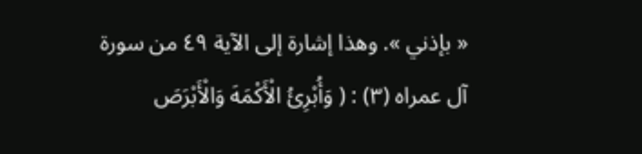« بإذني ». وهذا إشارة إلى الآية ٤٩ من سورة آل عمراه (٣) : ( وَأُبْرِئُ الْأَكْمَهَ وَالْأَبْرَصَ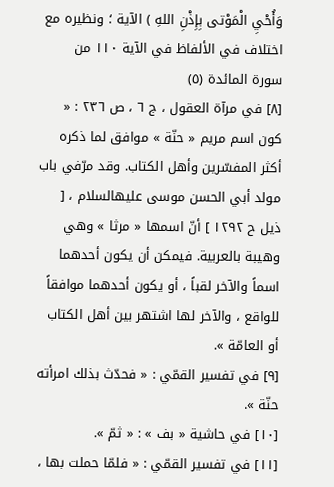وَأُحْيِ الْمَوْتى بِإِذْنِ اللهِ ) الآية ؛ ونظيره مع اختلاف في الألفاظ في الآية ١١٠ من سورة المائدة (٥)
[٨] في مرآة العقول ، ج ٦ ، ص ٢٣٦ : « كون اسم مريم « حنّة » موافق لما ذكره أكثر المفسّرين وأهل الكتاب. وقد مرّفي باب مولد أبي الحسن موسى عليهالسلام ، [ ذيل ح ١٢٩٢ ] أنّ اسمها « مرثا » وهي وهيبة بالعربية. فيمكن أن يكون أحدهما اسماً والآخر لقباً ، أو يكون أحدهما موافقاً للواقع ، والآخر لها اشتهر بين أهل الكتاب أو العامّة ».
[٩] في تفسير القمّي : « فحدّث بذلك امرأته حنّة ».
[١٠] في حاشية « بف » : « ثمّ ».
[١١] في تفسير القمّي : « فلمّا حملت بها ،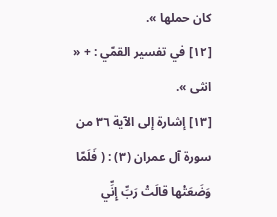كان حملها ».
[١٢] في تفسير القمّي : + « انثى ».
[١٣] إشارة إلى الآية ٣٦ من سورة آل عمران (٣) : ( فَلَمّا وَضَعَتْها قالَتْ رَبِّ إِنِّي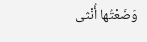وَضَعْتُها أُنْثى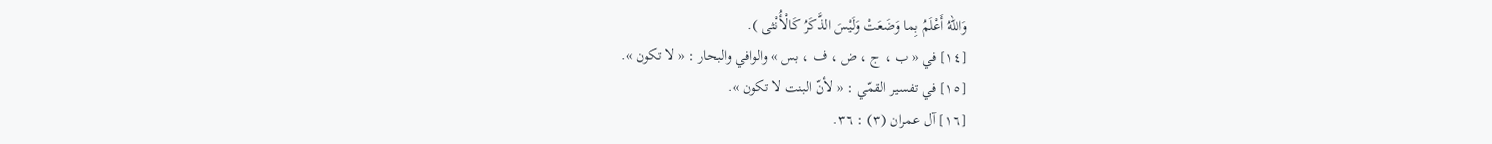وَاللهُ أَعْلَمُ بِما وَضَعَتْ وَلَيْسَ الذَّكَرُ كَالْأُنْثى ).
[١٤] في « ب ، ج ، ض ، ف ، بس » والوافي والبحار : « لا تكون ».
[١٥] في تفسير القمّي : « لأنّ البنت لا تكون ».
[١٦] آل عمران (٣) : ٣٦.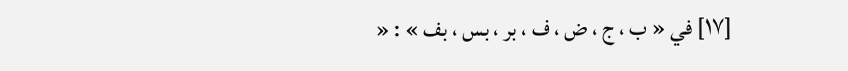[١٧] في « ب ، ج ، ض ، ف ، بر ، بس ، بف » : «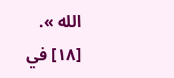الله ».
[١٨] في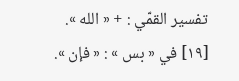تفسير القمّي : + « الله ».
[١٩] في « بس » : « فإن ».